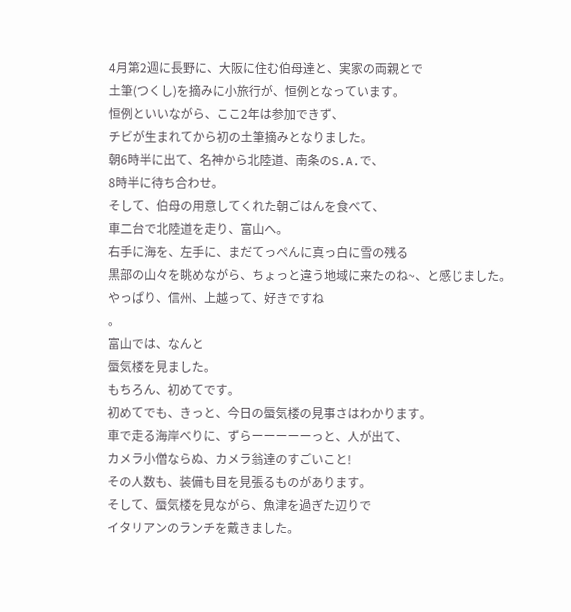4月第2週に長野に、大阪に住む伯母達と、実家の両親とで
土筆(つくし)を摘みに小旅行が、恒例となっています。
恒例といいながら、ここ2年は参加できず、
チビが生まれてから初の土筆摘みとなりました。
朝6時半に出て、名神から北陸道、南条のS.A.で、
8時半に待ち合わせ。
そして、伯母の用意してくれた朝ごはんを食べて、
車二台で北陸道を走り、富山へ。
右手に海を、左手に、まだてっぺんに真っ白に雪の残る
黒部の山々を眺めながら、ちょっと違う地域に来たのね~、と感じました。
やっぱり、信州、上越って、好きですね
。
富山では、なんと
蜃気楼を見ました。
もちろん、初めてです。
初めてでも、きっと、今日の蜃気楼の見事さはわかります。
車で走る海岸べりに、ずらーーーーーっと、人が出て、
カメラ小僧ならぬ、カメラ翁達のすごいこと!
その人数も、装備も目を見張るものがあります。
そして、蜃気楼を見ながら、魚津を過ぎた辺りで
イタリアンのランチを戴きました。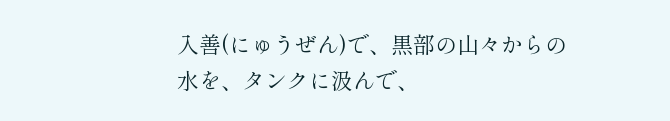入善(にゅうぜん)で、黒部の山々からの水を、タンクに汲んで、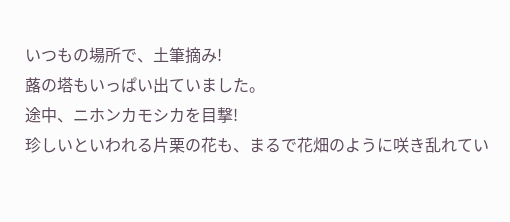いつもの場所で、土筆摘み!
蕗の塔もいっぱい出ていました。
途中、ニホンカモシカを目撃!
珍しいといわれる片栗の花も、まるで花畑のように咲き乱れてい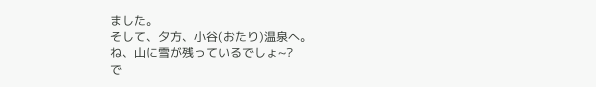ました。
そして、夕方、小谷(おたり)温泉へ。
ね、山に雪が残っているでしょ~?
で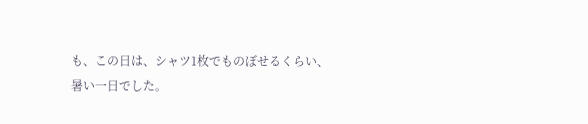も、この日は、シャツ1枚でものぼせるくらい、
暑い一日でした。